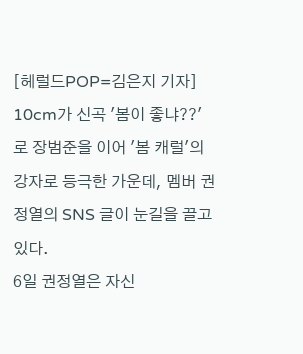[헤럴드POP=김은지 기자] 10cm가 신곡 '봄이 좋냐??'로 장범준을 이어 '봄 캐럴'의 강자로 등극한 가운데, 멤버 권정열의 SNS 글이 눈길을 끌고 있다.
6일 권정열은 자신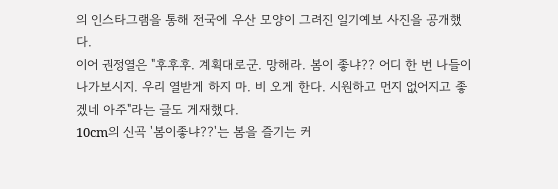의 인스타그램을 통해 전국에 우산 모양이 그려진 일기예보 사진을 공개했다.
이어 권정열은 "후후후. 계획대로군. 망해라. 봄이 좋냐?? 어디 한 번 나들이 나가보시지. 우리 열받게 하지 마. 비 오게 한다. 시원하고 먼지 없어지고 좋겠네 아주"라는 글도 게재했다.
10cm의 신곡 '봄이좋냐??'는 봄을 즐기는 커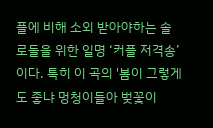플에 비해 소외 받아야하는 솔로들을 위한 일명 ‘커플 저격송’이다. 특히 이 곡의 '봄이 그렇게도 좋냐 멍청이들아 벚꽃이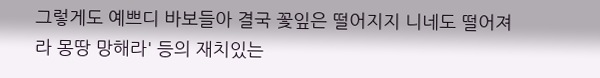그렇게도 예쁘디 바보들아 결국 꽃잎은 떨어지지 니네도 떨어져라 몽땅 망해라' 등의 재치있는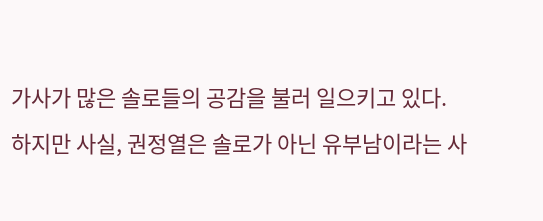가사가 많은 솔로들의 공감을 불러 일으키고 있다.
하지만 사실, 권정열은 솔로가 아닌 유부남이라는 사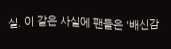실. 이 같은 사실에 팬들은 '배신감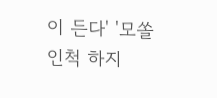이 든다' '모쏠인척 하지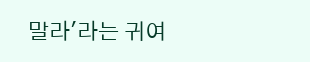말라'라는 귀여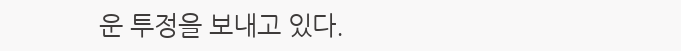운 투정을 보내고 있다.